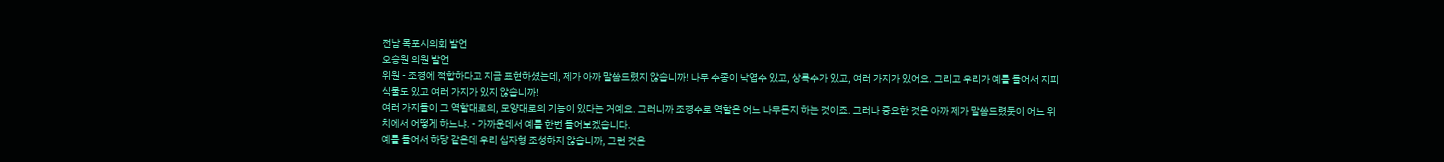전남 목포시의회 발언
오승원 의원 발언
위원 - 조경에 적합하다고 지금 표현하셨는데, 제가 아까 말씀드렸지 않습니까! 나무 수종이 낙엽수 있고, 상록수가 있고, 여러 가지가 있어요. 그리고 우리가 예를 들어서 지피식물도 있고 여러 가지가 있지 않습니까!
여러 가지들이 그 역할대로의, 모양대로의 기능이 있다는 거예요. 그러니까 조경수로 역할은 어느 나무든지 하는 것이죠. 그러나 중요한 것은 아까 제가 말씀드렸듯이 어느 위치에서 어떻게 하느냐. - 가까운데서 예를 한번 들어보겠습니다.
예를 들어서 하당 같은데 우리 십자형 조성하지 않습니까, 그런 것은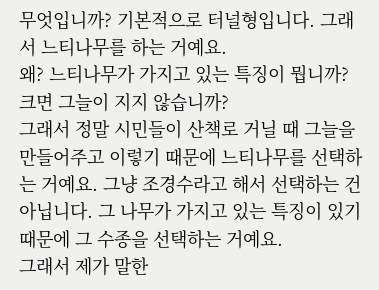무엇입니까? 기본적으로 터널형입니다. 그래서 느티나무를 하는 거예요.
왜? 느티나무가 가지고 있는 특징이 뭡니까? 크면 그늘이 지지 않습니까?
그래서 정말 시민들이 산책로 거닐 때 그늘을 만들어주고 이렇기 때문에 느티나무를 선택하는 거예요. 그냥 조경수라고 해서 선택하는 건 아닙니다. 그 나무가 가지고 있는 특징이 있기 때문에 그 수종을 선택하는 거예요.
그래서 제가 말한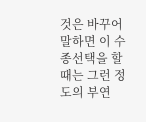것은 바꾸어 말하면 이 수종선택을 할 때는 그런 정도의 부연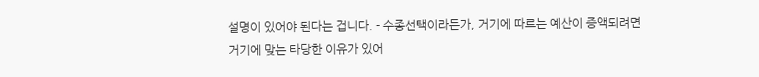설명이 있어야 된다는 겁니다. - 수종선택이라든가, 거기에 따르는 예산이 증액되려면 거기에 맞는 타당한 이유가 있어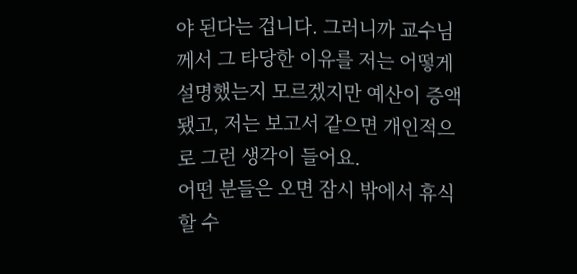야 된다는 겁니다. 그러니까 교수님께서 그 타당한 이유를 저는 어떻게 설명했는지 모르겠지만 예산이 증액됐고, 저는 보고서 같으면 개인적으로 그런 생각이 들어요.
어떤 분들은 오면 잠시 밖에서 휴식할 수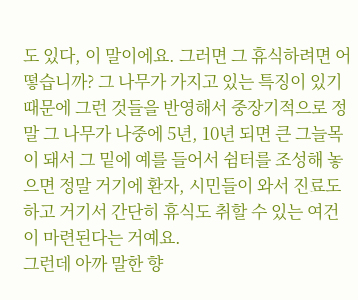도 있다, 이 말이에요. 그러면 그 휴식하려면 어떻습니까? 그 나무가 가지고 있는 특징이 있기 때문에 그런 것들을 반영해서 중장기적으로 정말 그 나무가 나중에 5년, 10년 되면 큰 그늘목이 돼서 그 밑에 예를 들어서 쉼터를 조성해 놓으면 정말 거기에 환자, 시민들이 와서 진료도 하고 거기서 간단히 휴식도 취할 수 있는 여건이 마련된다는 거예요.
그런데 아까 말한 향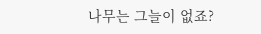나무는 그늘이 없죠?